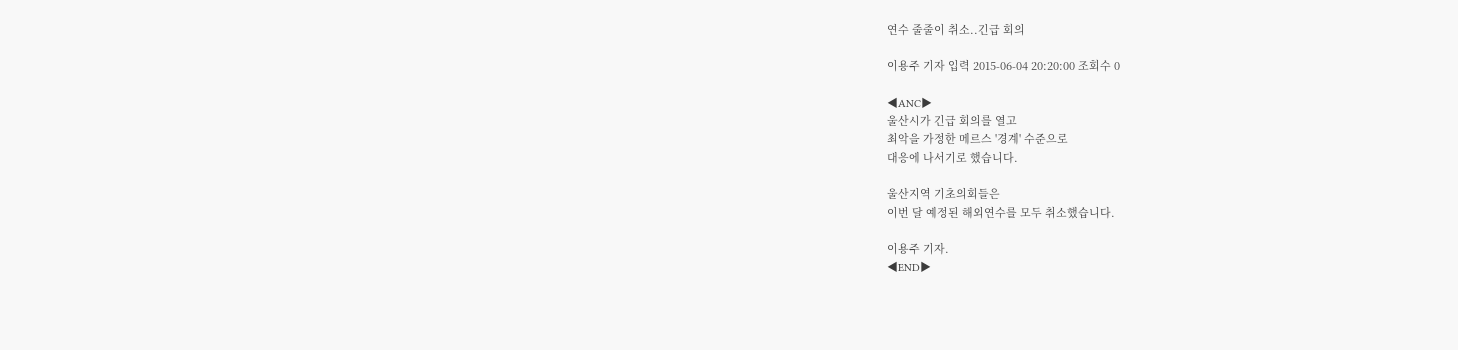연수 줄줄이 취소..긴급 회의

이용주 기자 입력 2015-06-04 20:20:00 조회수 0

◀ANC▶
울산시가 긴급 회의를 열고
최악을 가정한 메르스 '경계' 수준으로
대응에 나서기로 했습니다.

울산지역 기초의회들은
이번 달 예정된 해외연수를 모두 취소했습니다.

이용주 기자.
◀END▶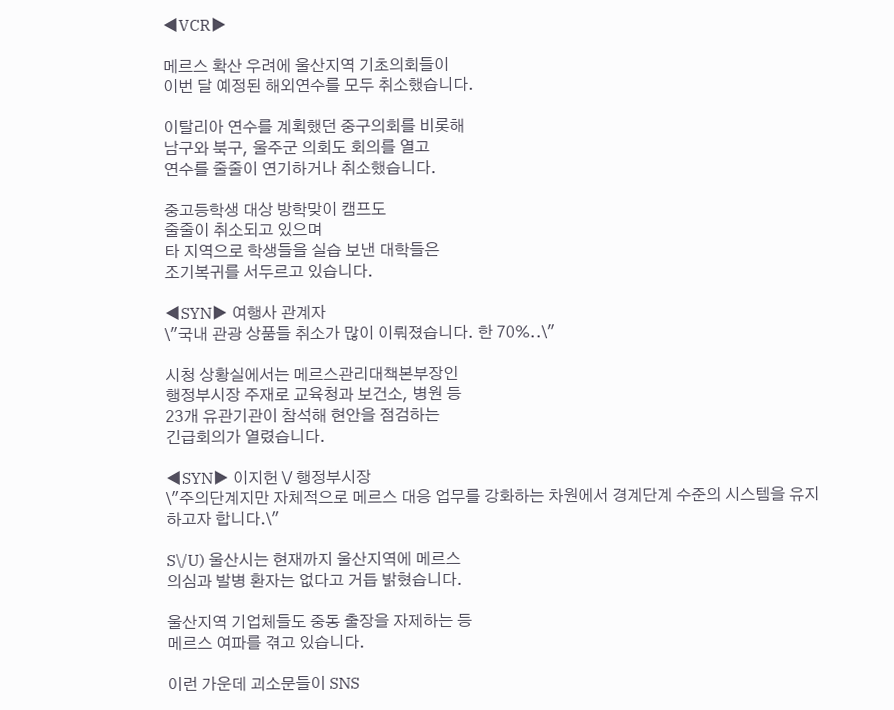◀VCR▶

메르스 확산 우려에 울산지역 기초의회들이
이번 달 예정된 해외연수를 모두 취소했습니다.

이탈리아 연수를 계획했던 중구의회를 비롯해
남구와 북구, 울주군 의회도 회의를 열고
연수를 줄줄이 연기하거나 취소했습니다.

중고등학생 대상 방학맞이 캠프도
줄줄이 취소되고 있으며
타 지역으로 학생들을 실습 보낸 대학들은
조기복귀를 서두르고 있습니다.

◀SYN▶ 여행사 관계자
\"국내 관광 상품들 취소가 많이 이뤄졌습니다. 한 70%..\"

시청 상황실에서는 메르스관리대책본부장인
행정부시장 주재로 교육청과 보건소, 병원 등
23개 유관기관이 참석해 현안을 점검하는
긴급회의가 열렸습니다.

◀SYN▶ 이지헌 \/ 행정부시장
\"주의단계지만 자체적으로 메르스 대응 업무를 강화하는 차원에서 경계단계 수준의 시스템을 유지하고자 합니다.\"

S\/U) 울산시는 현재까지 울산지역에 메르스
의심과 발병 환자는 없다고 거듭 밝혔습니다.

울산지역 기업체들도 중동 출장을 자제하는 등
메르스 여파를 겪고 있습니다.

이런 가운데 괴소문들이 SNS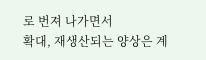로 번져 나가면서
확대, 재생산되는 양상은 계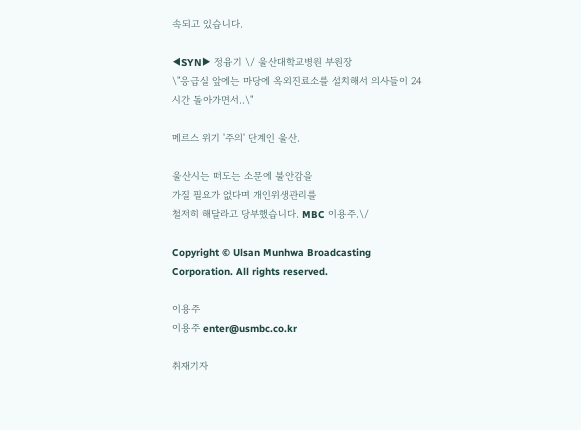속되고 있습니다.

◀SYN▶ 정융기 \/ 울산대학교병원 부원장
\"응급실 앞에는 마당에 옥외진료소를 설치해서 의사들이 24시간 돌아가면서..\"

메르스 위기 '주의' 단계인 울산.

울산시는 떠도는 소문에 불안감을
가질 필요가 없다며 개인위생관리를
철저히 해달라고 당부했습니다. MBC 이용주.\/

Copyright © Ulsan Munhwa Broadcasting Corporation. All rights reserved.

이용주
이용주 enter@usmbc.co.kr

취재기자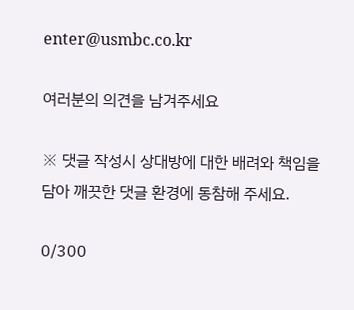enter@usmbc.co.kr

여러분의 의견을 남겨주세요

※ 댓글 작성시 상대방에 대한 배려와 책임을 담아 깨끗한 댓글 환경에 동참해 주세요.

0/300